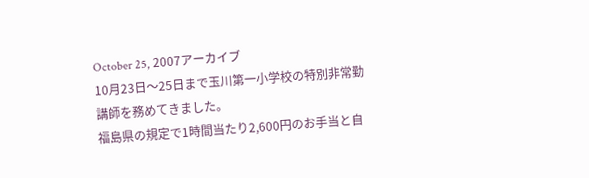October 25, 2007アーカイブ
10月23日〜25日まで玉川第一小学校の特別非常勤講師を務めてきました。
福島県の規定で1時間当たり2,600円のお手当と自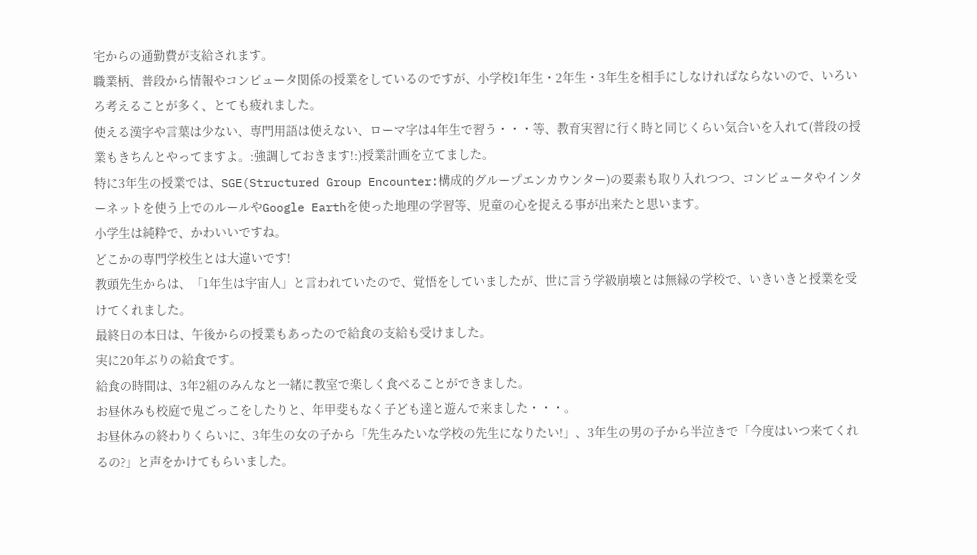宅からの通勤費が支給されます。
職業柄、普段から情報やコンピュータ関係の授業をしているのですが、小学校1年生・2年生・3年生を相手にしなければならないので、いろいろ考えることが多く、とても疲れました。
使える漢字や言葉は少ない、専門用語は使えない、ローマ字は4年生で習う・・・等、教育実習に行く時と同じくらい気合いを入れて(普段の授業もきちんとやってますよ。:強調しておきます!:)授業計画を立てました。
特に3年生の授業では、SGE(Structured Group Encounter:構成的グループエンカウンター)の要素も取り入れつつ、コンピュータやインターネットを使う上でのルールやGoogle Earthを使った地理の学習等、児童の心を捉える事が出来たと思います。
小学生は純粋で、かわいいですね。
どこかの専門学校生とは大違いです!
教頭先生からは、「1年生は宇宙人」と言われていたので、覚悟をしていましたが、世に言う学級崩壊とは無縁の学校で、いきいきと授業を受けてくれました。
最終日の本日は、午後からの授業もあったので給食の支給も受けました。
実に20年ぶりの給食です。
給食の時間は、3年2組のみんなと一緒に教室で楽しく食べることができました。
お昼休みも校庭で鬼ごっこをしたりと、年甲斐もなく子ども達と遊んで来ました・・・。
お昼休みの終わりくらいに、3年生の女の子から「先生みたいな学校の先生になりたい!」、3年生の男の子から半泣きで「今度はいつ来てくれるの?」と声をかけてもらいました。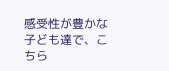感受性が豊かな子ども達で、こちら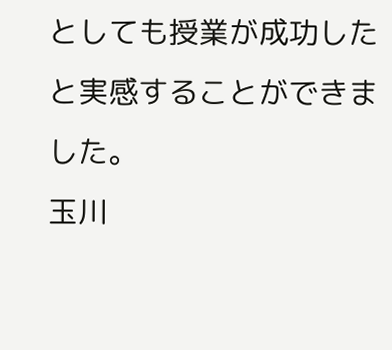としても授業が成功したと実感することができました。
玉川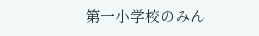第一小学校のみん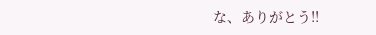な、ありがとう!!